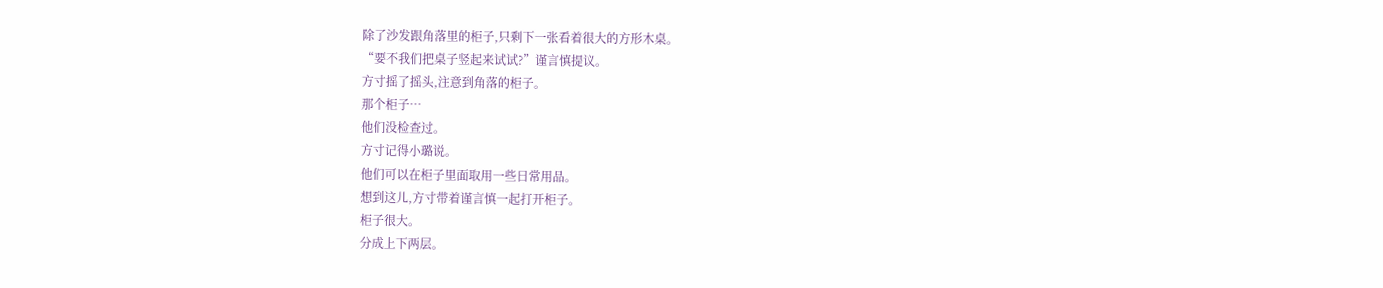除了沙发跟角落里的柜子,只剩下一张看着很大的方形木桌。
“要不我们把桌子竖起来试试?”谨言慎提议。
方寸摇了摇头,注意到角落的柜子。
那个柜子…
他们没检查过。
方寸记得小璐说。
他们可以在柜子里面取用一些日常用品。
想到这儿,方寸带着谨言慎一起打开柜子。
柜子很大。
分成上下两层。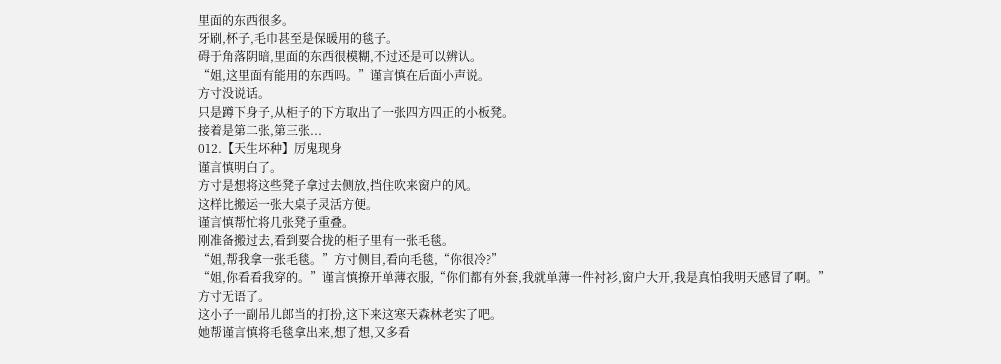里面的东西很多。
牙刷,杯子,毛巾甚至是保暖用的毯子。
碍于角落阴暗,里面的东西很模糊,不过还是可以辨认。
“姐,这里面有能用的东西吗。”谨言慎在后面小声说。
方寸没说话。
只是蹲下身子,从柜子的下方取出了一张四方四正的小板凳。
接着是第二张,第三张...
012.【天生坏种】厉鬼现身
谨言慎明白了。
方寸是想将这些凳子拿过去侧放,挡住吹来窗户的风。
这样比搬运一张大桌子灵活方便。
谨言慎帮忙将几张凳子重叠。
刚准备搬过去,看到要合拢的柜子里有一张毛毯。
“姐,帮我拿一张毛毯。”方寸侧目,看向毛毯,“你很冷?”
“姐,你看看我穿的。”谨言慎撩开单薄衣服,“你们都有外套,我就单薄一件衬衫,窗户大开,我是真怕我明天感冒了啊。”
方寸无语了。
这小子一副吊儿郎当的打扮,这下来这寒天森林老实了吧。
她帮谨言慎将毛毯拿出来,想了想,又多看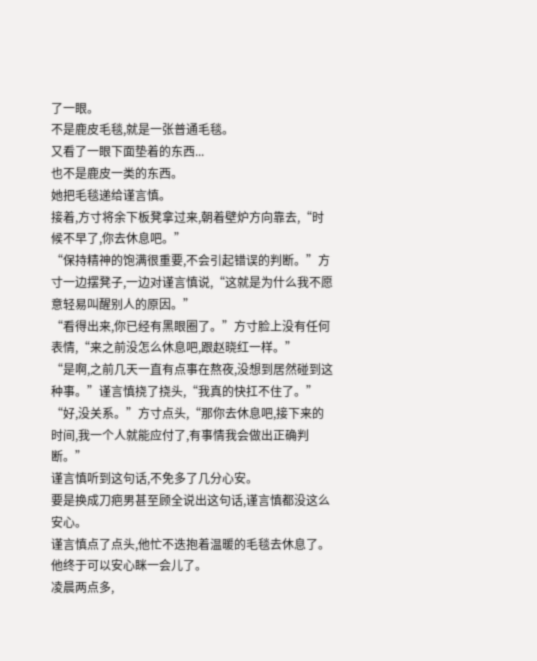了一眼。
不是鹿皮毛毯,就是一张普通毛毯。
又看了一眼下面垫着的东西...
也不是鹿皮一类的东西。
她把毛毯递给谨言慎。
接着,方寸将余下板凳拿过来,朝着壁炉方向靠去,“时候不早了,你去休息吧。”
“保持精神的饱满很重要,不会引起错误的判断。”方寸一边摆凳子,一边对谨言慎说,“这就是为什么我不愿意轻易叫醒别人的原因。”
“看得出来,你已经有黑眼圈了。”方寸脸上没有任何表情,“来之前没怎么休息吧,跟赵晓红一样。”
“是啊,之前几天一直有点事在熬夜,没想到居然碰到这种事。”谨言慎挠了挠头,“我真的快扛不住了。”
“好,没关系。”方寸点头,“那你去休息吧,接下来的时间,我一个人就能应付了,有事情我会做出正确判断。”
谨言慎听到这句话,不免多了几分心安。
要是换成刀疤男甚至顾全说出这句话,谨言慎都没这么安心。
谨言慎点了点头,他忙不迭抱着温暖的毛毯去休息了。
他终于可以安心眯一会儿了。
凌晨两点多,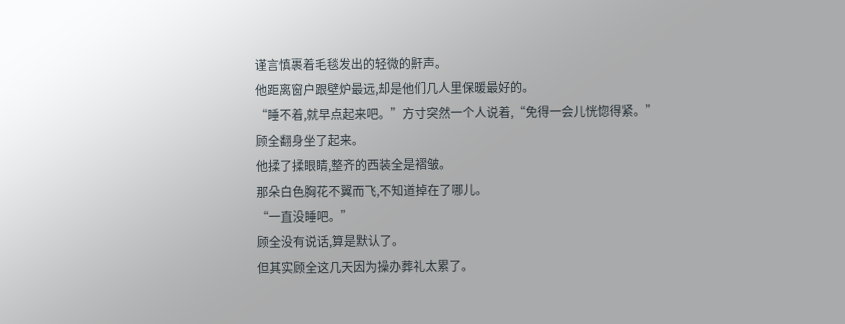谨言慎裹着毛毯发出的轻微的鼾声。
他距离窗户跟壁炉最远,却是他们几人里保暖最好的。
“睡不着,就早点起来吧。”方寸突然一个人说着,“免得一会儿恍惚得紧。”
顾全翻身坐了起来。
他揉了揉眼睛,整齐的西装全是褶皱。
那朵白色胸花不翼而飞,不知道掉在了哪儿。
“一直没睡吧。”
顾全没有说话,算是默认了。
但其实顾全这几天因为操办葬礼太累了。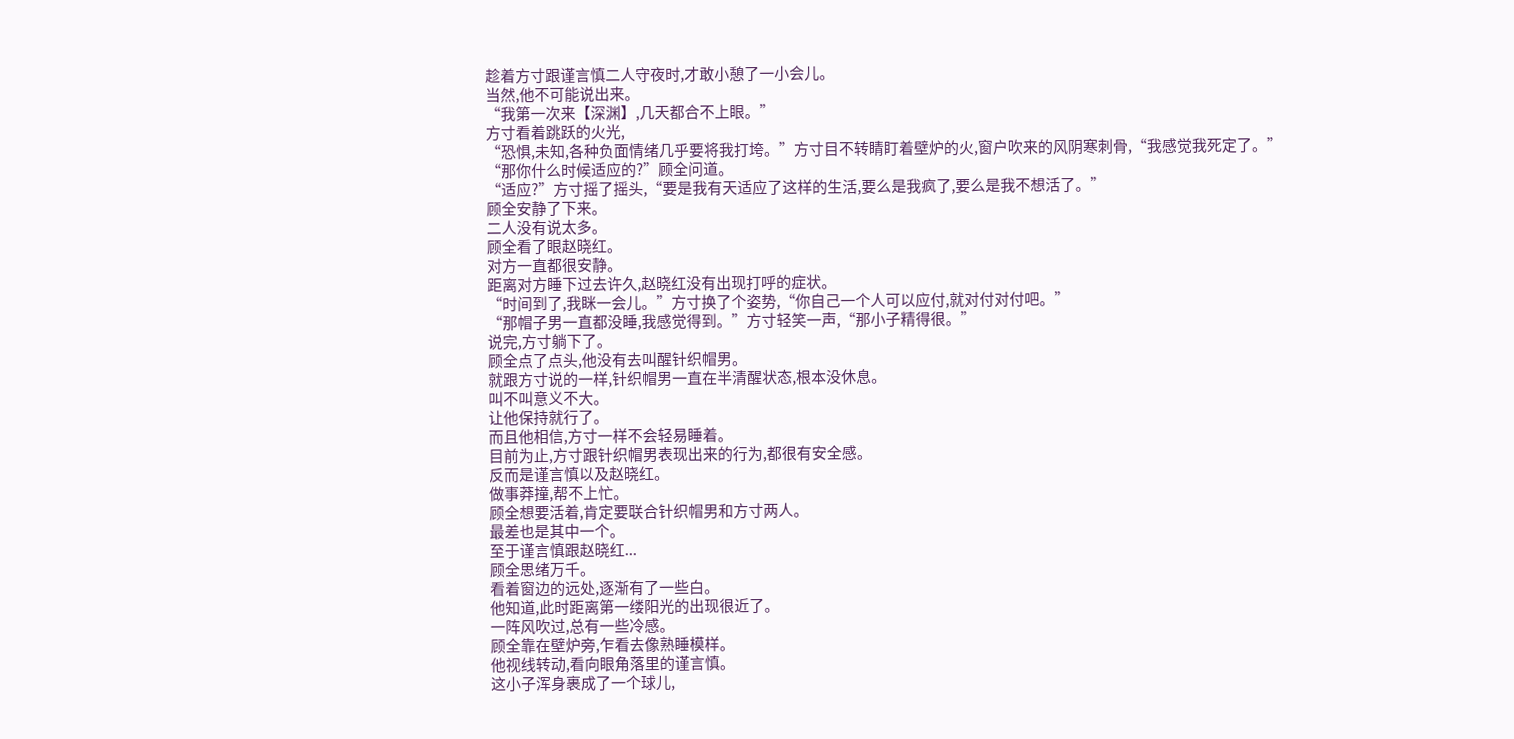趁着方寸跟谨言慎二人守夜时,才敢小憩了一小会儿。
当然,他不可能说出来。
“我第一次来【深渊】,几天都合不上眼。”
方寸看着跳跃的火光,
“恐惧,未知,各种负面情绪几乎要将我打垮。”方寸目不转睛盯着壁炉的火,窗户吹来的风阴寒刺骨,“我感觉我死定了。”
“那你什么时候适应的?”顾全问道。
“适应?”方寸摇了摇头,“要是我有天适应了这样的生活,要么是我疯了,要么是我不想活了。”
顾全安静了下来。
二人没有说太多。
顾全看了眼赵晓红。
对方一直都很安静。
距离对方睡下过去许久,赵晓红没有出现打呼的症状。
“时间到了,我眯一会儿。”方寸换了个姿势,“你自己一个人可以应付,就对付对付吧。”
“那帽子男一直都没睡,我感觉得到。”方寸轻笑一声,“那小子精得很。”
说完,方寸躺下了。
顾全点了点头,他没有去叫醒针织帽男。
就跟方寸说的一样,针织帽男一直在半清醒状态,根本没休息。
叫不叫意义不大。
让他保持就行了。
而且他相信,方寸一样不会轻易睡着。
目前为止,方寸跟针织帽男表现出来的行为,都很有安全感。
反而是谨言慎以及赵晓红。
做事莽撞,帮不上忙。
顾全想要活着,肯定要联合针织帽男和方寸两人。
最差也是其中一个。
至于谨言慎跟赵晓红...
顾全思绪万千。
看着窗边的远处,逐渐有了一些白。
他知道,此时距离第一缕阳光的出现很近了。
一阵风吹过,总有一些冷感。
顾全靠在壁炉旁,乍看去像熟睡模样。
他视线转动,看向眼角落里的谨言慎。
这小子浑身裹成了一个球儿,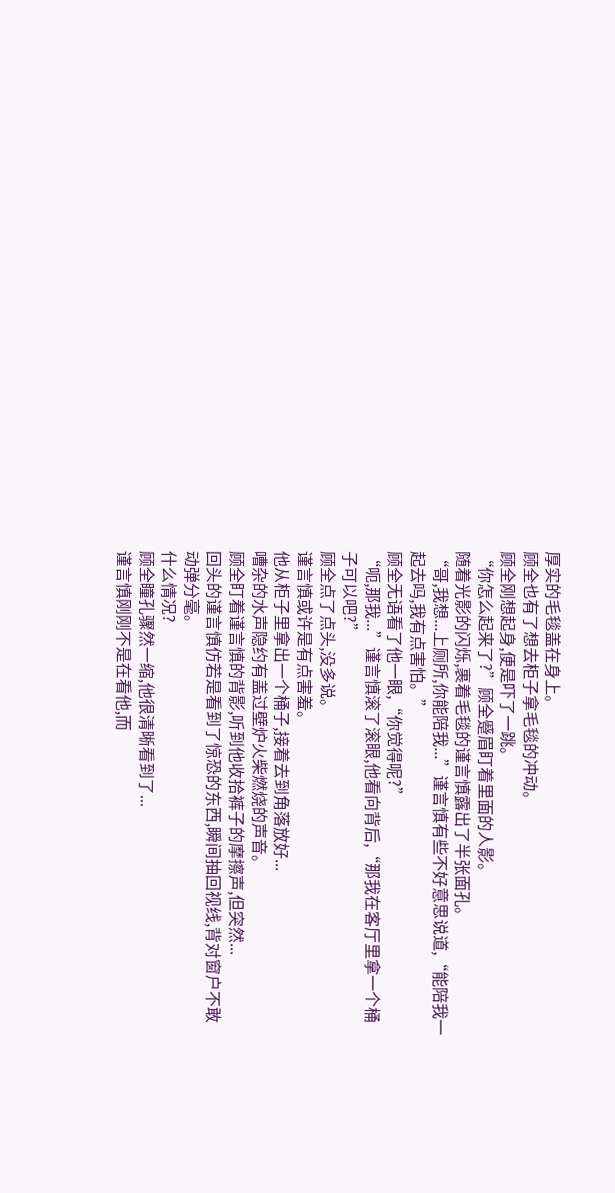厚实的毛毯盖在身上。
顾全也有了想去柜子拿毛毯的冲动。
顾全刚想起身,便是吓了一跳。
“你怎么起来了?”顾全蹙眉盯着里面的人影。
随着光影的闪烁,裹着毛毯的谨言慎露出了半张面孔。
“哥,我想...上厕所,你能陪我...”谨言慎有些不好意思说道,“能陪我一起去吗,我有点害怕。”
顾全无语看了他一眼,“你觉得呢?”
“呃,那我...”谨言慎滚了滚眼,他看向背后,“那我在客厅里拿一个桶子可以吧?”
顾全点了点头,没多说。
谨言慎或许是有点害羞。
他从柜子里拿出一个桶子,接着去到角落放好...
嘈杂的水声隐约有盖过壁炉火柴燃烧的声音。
顾全盯着谨言慎的背影,听到他收拾裤子的摩擦声,但突然...
回头的谨言慎仿若是看到了惊恐的东西,瞬间抽回视线,背对窗户不敢动弹分毫。
什么情况?
顾全瞳孔骤然一缩,他很清晰看到了...
谨言慎刚刚不是在看他,而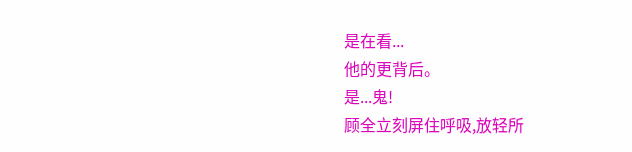是在看...
他的更背后。
是...鬼!
顾全立刻屏住呼吸,放轻所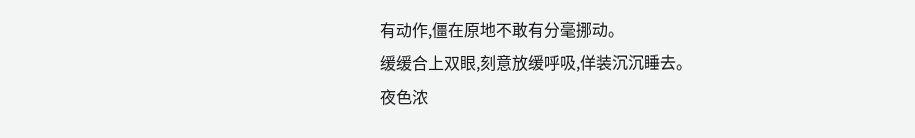有动作,僵在原地不敢有分毫挪动。
缓缓合上双眼,刻意放缓呼吸,佯装沉沉睡去。
夜色浓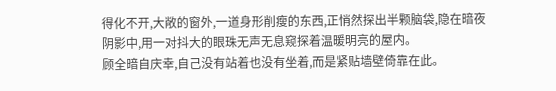得化不开,大敞的窗外,一道身形削瘦的东西,正悄然探出半颗脑袋,隐在暗夜阴影中,用一对抖大的眼珠无声无息窥探着温暖明亮的屋内。
顾全暗自庆幸,自己没有站着也没有坐着,而是紧贴墙壁倚靠在此。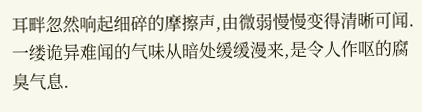耳畔忽然响起细碎的摩擦声,由微弱慢慢变得清晰可闻.
一缕诡异难闻的气味从暗处缓缓漫来,是令人作呕的腐臭气息.